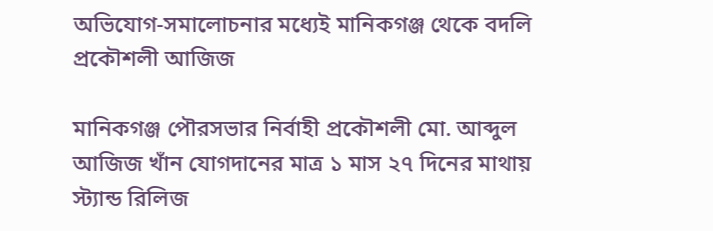অভিযোগ-সমালোচনার মধ্যেই মানিকগঞ্জ থেকে বদলি প্রকৌশলী আজিজ

মানিকগঞ্জ পৌরসভার নির্বাহী প্রকৌশলী মো. আব্দুল আজিজ খাঁন যোগদানের মাত্র ১ মাস ২৭ দিনের মাথায় স্ট্যান্ড রিলিজ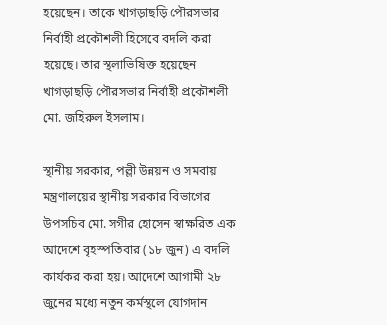হয়েছেন। তাকে খাগড়াছড়ি পৌরসভার নির্বাহী প্রকৌশলী হিসেবে বদলি করা হয়েছে। তার স্থলাভিষিক্ত হয়েছেন খাগড়াছড়ি পৌরসভার নির্বাহী প্রকৌশলী মো. জহিরুল ইসলাম।

স্থানীয় সরকার, পল্লী উন্নয়ন ও সমবায় মন্ত্রণালয়ের স্থানীয় সরকার বিভাগের উপসচিব মো. সগীর হোসেন স্বাক্ষরিত এক আদেশে বৃহস্পতিবার (১৮ জুন) এ বদলি কার্যকর করা হয়। আদেশে আগামী ২৮ জুনের মধ্যে নতুন কর্মস্থলে যোগদান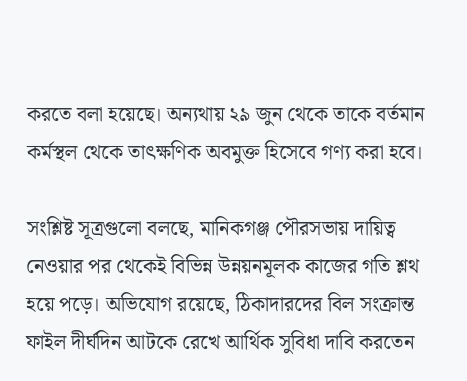করতে বলা হয়েছে। অন্যথায় ২৯ জুন থেকে তাকে বর্তমান কর্মস্থল থেকে তাৎক্ষণিক অবমুক্ত হিসেবে গণ্য করা হবে।

সংশ্লিষ্ট সূত্রগুলো বলছে, মানিকগঞ্জ পৌরসভায় দায়িত্ব নেওয়ার পর থেকেই বিভিন্ন উন্নয়নমূলক কাজের গতি শ্লথ হয়ে পড়ে। অভিযোগ রয়েছে, ঠিকাদারদের বিল সংক্রান্ত ফাইল দীর্ঘদিন আটকে রেখে আর্থিক সুবিধা দাবি করতেন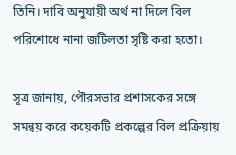তিনি। দাবি অনুযায়ী অর্থ না দিলে বিল পরিশোধে নানা জটিলতা সৃষ্টি করা হতো।

সূত্র জানায়, পৌরসভার প্রশাসকের সঙ্গে সমন্বয় করে কয়েকটি প্রকল্পের বিল প্রক্রিয়ায়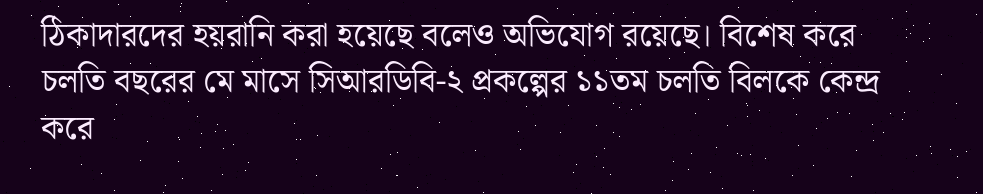ঠিকাদারদের হয়রানি করা হয়েছে বলেও অভিযোগ রয়েছে। বিশেষ করে চলতি বছরের মে মাসে সিআরডিবি-২ প্রকল্পের ১১তম চলতি বিলকে কেন্দ্র করে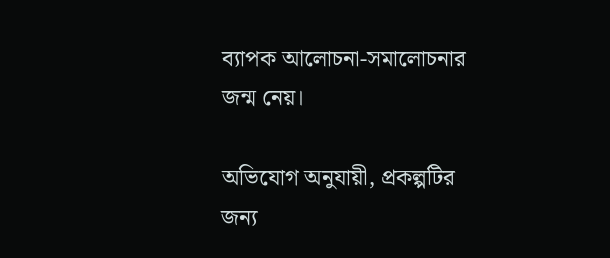ব্যাপক আলোচনা-সমালোচনার জন্ম নেয়।

অভিযোগ অনুযায়ী, প্রকল্পটির জন্য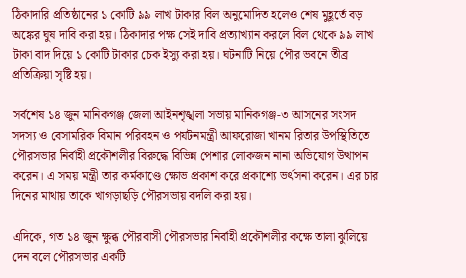ঠিকাদারি প্রতিষ্ঠানের ১ কোটি ৯৯ লাখ টাকার বিল অনুমোদিত হলেও শেষ মুহূর্তে বড় অঙ্কের ঘুষ দাবি করা হয়। ঠিকাদার পক্ষ সেই দাবি প্রত্যাখ্যান করলে বিল থেকে ৯৯ লাখ টাকা বাদ দিয়ে ১ কোটি টাকার চেক ইস্যু করা হয়। ঘটনাটি নিয়ে পৌর ভবনে তীব্র প্রতিক্রিয়া সৃষ্টি হয়।

সর্বশেষ ১৪ জুন মানিকগঞ্জ জেলা আইনশৃঙ্খলা সভায় মানিকগঞ্জ-৩ আসনের সংসদ সদস্য ও বেসামরিক বিমান পরিবহন ও পর্যটনমন্ত্রী আফরোজা খানম রিতার উপস্থিতিতে পৌরসভার নির্বাহী প্রকৌশলীর বিরুদ্ধে বিভিন্ন পেশার লোকজন নানা অভিযোগ উত্থাপন করেন। এ সময় মন্ত্রী তার কর্মকাণ্ডে ক্ষোভ প্রকাশ করে প্রকাশ্যে ভর্ৎসনা করেন। এর চার দিনের মাথায় তাকে খাগড়াছড়ি পৌরসভায় বদলি করা হয়।

এদিকে, গত ১৪ জুন ক্ষুব্ধ পৌরবাসী পৌরসভার নির্বাহী প্রকৌশলীর কক্ষে তালা ঝুলিয়ে দেন বলে পৌরসভার একটি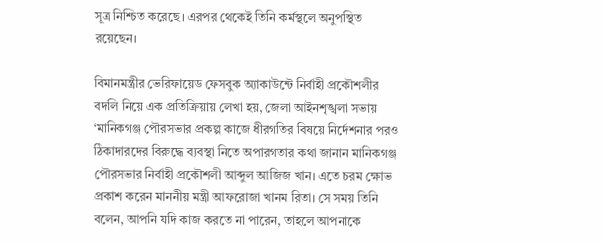সূত্র নিশ্চিত করেছে। এরপর থেকেই তিনি কর্মস্থলে অনুপস্থিত রয়েছেন।

বিমানমন্ত্রীর ভেরিফায়েড ফেসবুক অ্যাকাউন্টে নির্বাহী প্রকৌশলীর বদলি নিয়ে এক প্রতিক্রিয়ায় লেখা হয়, জেলা আইনশৃঙ্খলা সভায় ‘মানিকগঞ্জ পৌরসভার প্রকল্প কাজে ধীরগতির বিষয়ে নির্দেশনার পরও ঠিকাদারদের বিরুদ্ধে ব্যবস্থা নিতে অপারগতার কথা জানান মানিকগঞ্জ পৌরসভার নির্বাহী প্রকৌশলী আব্দুল আজিজ খান। এতে চরম ক্ষোভ প্রকাশ করেন মাননীয় মন্ত্রী আফরোজা খানম রিতা। সে সময় তিনি বলেন, আপনি যদি কাজ করতে না পারেন, তাহলে আপনাকে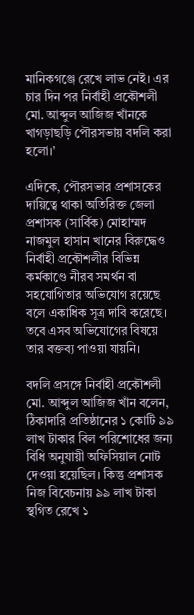মানিকগঞ্জে রেখে লাভ নেই। এর চার দিন পর নির্বাহী প্রকৌশলী মো. আব্দুল আজিজ খাঁনকে খাগড়াছড়ি পৌরসভায় বদলি করা হলো।’

এদিকে, পৌরসভার প্রশাসকের দায়িত্বে থাকা অতিরিক্ত জেলা প্রশাসক (সার্বিক) মোহাম্মদ নাজমুল হাসান খানের বিরুদ্ধেও নির্বাহী প্রকৌশলীর বিভিন্ন কর্মকাণ্ডে নীরব সমর্থন বা সহযোগিতার অভিযোগ রয়েছে বলে একাধিক সূত্র দাবি করেছে। তবে এসব অভিযোগের বিষয়ে তার বক্তব্য পাওয়া যায়নি।

বদলি প্রসঙ্গে নির্বাহী প্রকৌশলী মো. আব্দুল আজিজ খাঁন বলেন, ঠিকাদারি প্রতিষ্ঠানের ১ কোটি ৯৯ লাখ টাকার বিল পরিশোধের জন্য বিধি অনুযায়ী অফিসিয়াল নোট দেওয়া হয়েছিল। কিন্তু প্রশাসক নিজ বিবেচনায় ৯৯ লাখ টাকা স্থগিত রেখে ১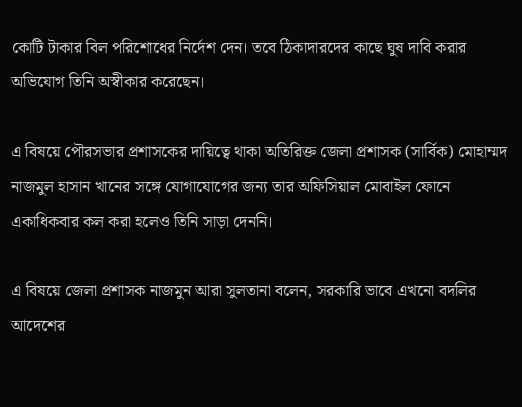কোটি টাকার বিল পরিশোধের নির্দেশ দেন। তবে ঠিকাদারদের কাছে ঘুষ দাবি করার অভিযোগ তিনি অস্বীকার করেছেন।

এ বিষয়ে পৌরসভার প্রশাসকের দায়িত্বে থাকা অতিরিক্ত জেলা প্রশাসক (সার্বিক) মোহাম্মদ নাজমুল হাসান খানের সঙ্গে যোগাযোগের জন্য তার অফিসিয়াল মোবাইল ফোনে একাধিকবার কল করা হলেও তিনি সাড়া দেননি।

এ বিষয়ে জেলা প্রশাসক নাজমুন আরা সুলতানা বলেন, সরকারি ভাবে এখনো বদলির আদেশের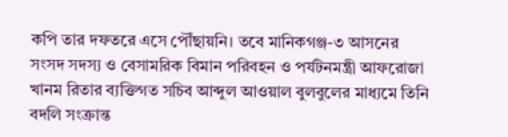কপি তার দফতরে এসে পৌঁছায়নি। তবে মানিকগঞ্জ-৩ আসনের সংসদ সদস্য ও বেসামরিক বিমান পরিবহন ও পর্যটনমন্ত্রী আফরোজা খানম রিতার ব্যক্তিগত সচিব আব্দুল আওয়াল বুলবুলের মাধ্যমে তিনি বদলি সংক্রান্ত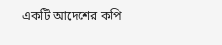একটি আদেশের কপি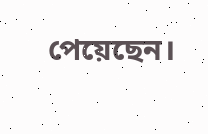পেয়েছেন।